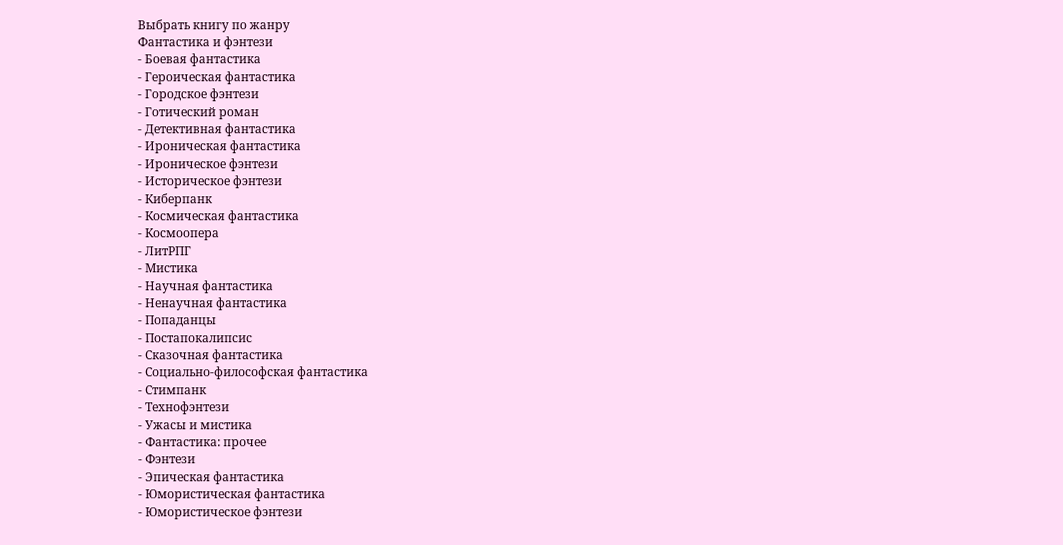Выбрать книгу по жанру
Фантастика и фэнтези
- Боевая фантастика
- Героическая фантастика
- Городское фэнтези
- Готический роман
- Детективная фантастика
- Ироническая фантастика
- Ироническое фэнтези
- Историческое фэнтези
- Киберпанк
- Космическая фантастика
- Космоопера
- ЛитРПГ
- Мистика
- Научная фантастика
- Ненаучная фантастика
- Попаданцы
- Постапокалипсис
- Сказочная фантастика
- Социально-философская фантастика
- Стимпанк
- Технофэнтези
- Ужасы и мистика
- Фантастика: прочее
- Фэнтези
- Эпическая фантастика
- Юмористическая фантастика
- Юмористическое фэнтези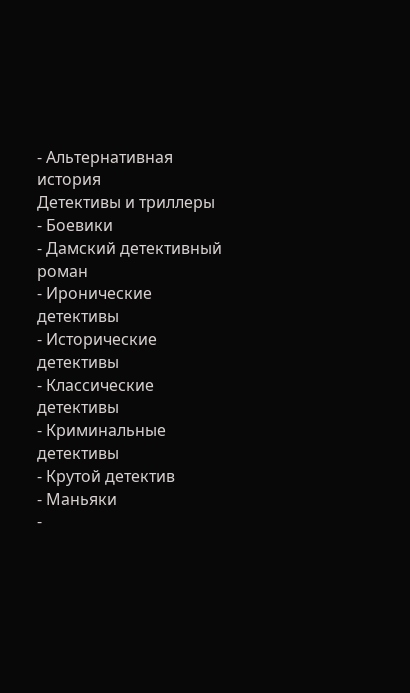- Альтернативная история
Детективы и триллеры
- Боевики
- Дамский детективный роман
- Иронические детективы
- Исторические детективы
- Классические детективы
- Криминальные детективы
- Крутой детектив
- Маньяки
-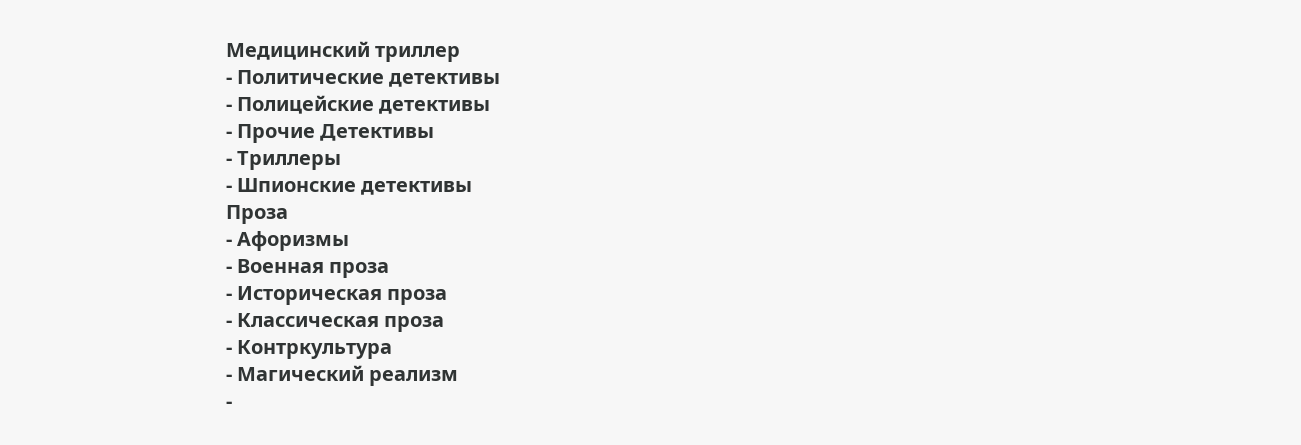Медицинский триллер
- Политические детективы
- Полицейские детективы
- Прочие Детективы
- Триллеры
- Шпионские детективы
Проза
- Афоризмы
- Военная проза
- Историческая проза
- Классическая проза
- Контркультура
- Магический реализм
-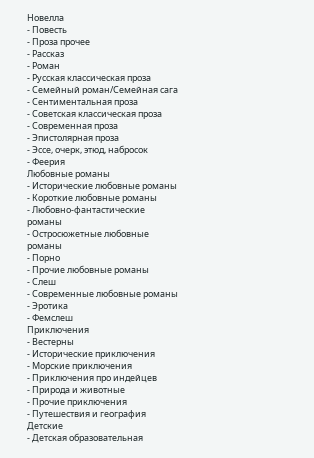Новелла
- Повесть
- Проза прочее
- Рассказ
- Роман
- Русская классическая проза
- Семейный роман/Семейная сага
- Сентиментальная проза
- Советская классическая проза
- Современная проза
- Эпистолярная проза
- Эссе, очерк, этюд, набросок
- Феерия
Любовные романы
- Исторические любовные романы
- Короткие любовные романы
- Любовно-фантастические романы
- Остросюжетные любовные романы
- Порно
- Прочие любовные романы
- Слеш
- Современные любовные романы
- Эротика
- Фемслеш
Приключения
- Вестерны
- Исторические приключения
- Морские приключения
- Приключения про индейцев
- Природа и животные
- Прочие приключения
- Путешествия и география
Детские
- Детская образовательная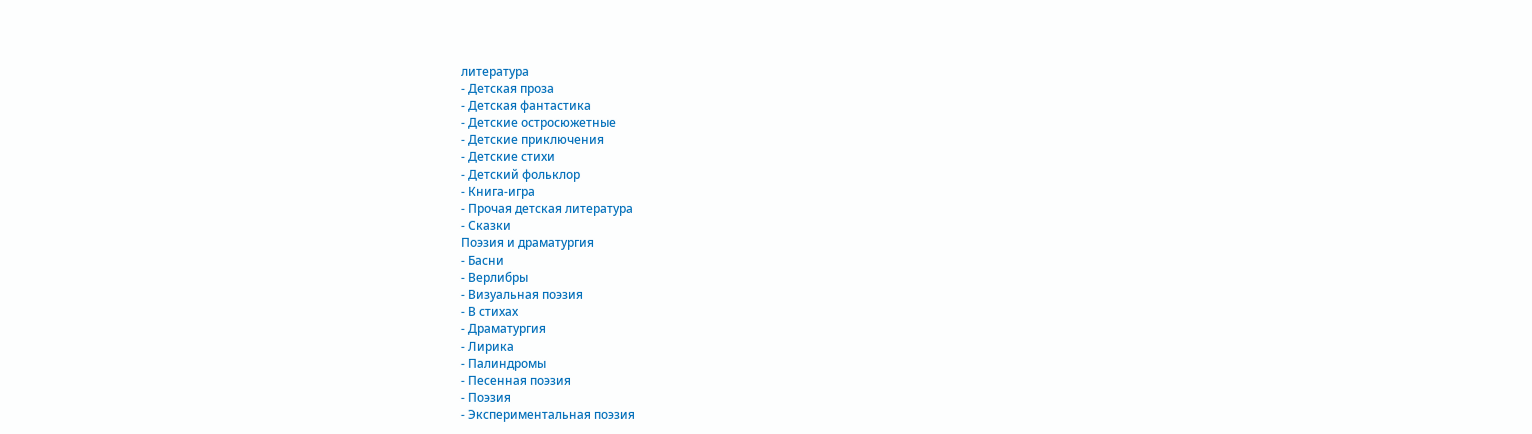литература
- Детская проза
- Детская фантастика
- Детские остросюжетные
- Детские приключения
- Детские стихи
- Детский фольклор
- Книга-игра
- Прочая детская литература
- Сказки
Поэзия и драматургия
- Басни
- Верлибры
- Визуальная поэзия
- В стихах
- Драматургия
- Лирика
- Палиндромы
- Песенная поэзия
- Поэзия
- Экспериментальная поэзия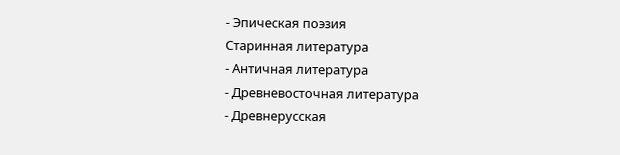- Эпическая поэзия
Старинная литература
- Античная литература
- Древневосточная литература
- Древнерусская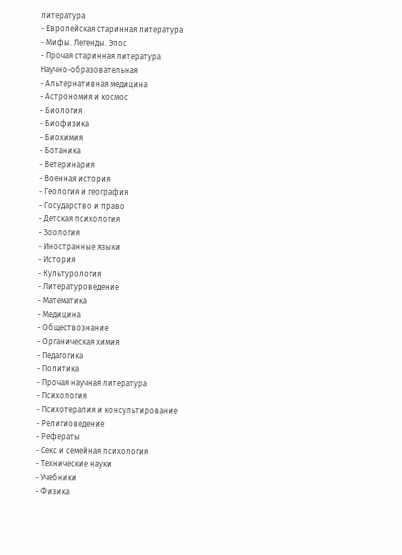литература
- Европейская старинная литература
- Мифы. Легенды. Эпос
- Прочая старинная литература
Научно-образовательная
- Альтернативная медицина
- Астрономия и космос
- Биология
- Биофизика
- Биохимия
- Ботаника
- Ветеринария
- Военная история
- Геология и география
- Государство и право
- Детская психология
- Зоология
- Иностранные языки
- История
- Культурология
- Литературоведение
- Математика
- Медицина
- Обществознание
- Органическая химия
- Педагогика
- Политика
- Прочая научная литература
- Психология
- Психотерапия и консультирование
- Религиоведение
- Рефераты
- Секс и семейная психология
- Технические науки
- Учебники
- Физика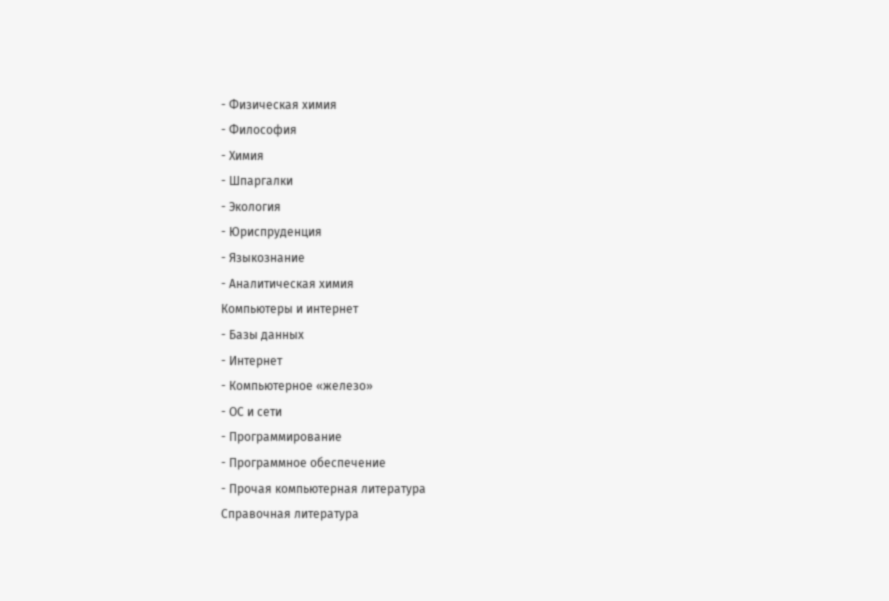- Физическая химия
- Философия
- Химия
- Шпаргалки
- Экология
- Юриспруденция
- Языкознание
- Аналитическая химия
Компьютеры и интернет
- Базы данных
- Интернет
- Компьютерное «железо»
- ОС и сети
- Программирование
- Программное обеспечение
- Прочая компьютерная литература
Справочная литература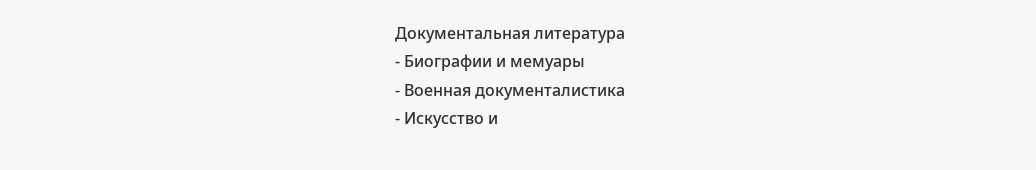Документальная литература
- Биографии и мемуары
- Военная документалистика
- Искусство и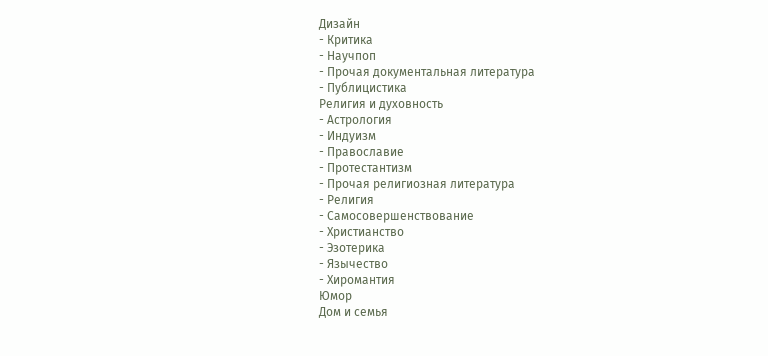Дизайн
- Критика
- Научпоп
- Прочая документальная литература
- Публицистика
Религия и духовность
- Астрология
- Индуизм
- Православие
- Протестантизм
- Прочая религиозная литература
- Религия
- Самосовершенствование
- Христианство
- Эзотерика
- Язычество
- Хиромантия
Юмор
Дом и семья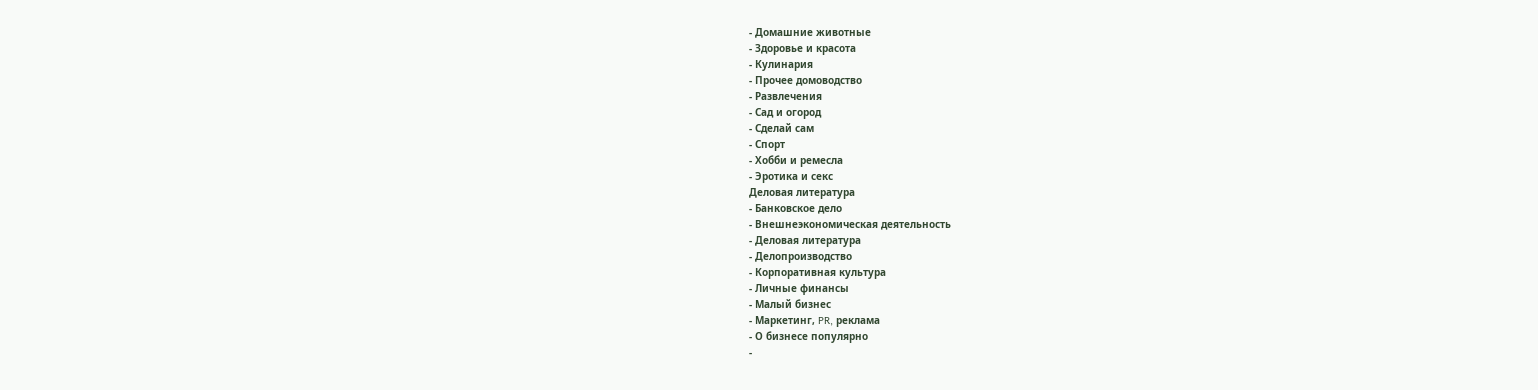- Домашние животные
- Здоровье и красота
- Кулинария
- Прочее домоводство
- Развлечения
- Сад и огород
- Сделай сам
- Спорт
- Хобби и ремесла
- Эротика и секс
Деловая литература
- Банковское дело
- Внешнеэкономическая деятельность
- Деловая литература
- Делопроизводство
- Корпоративная культура
- Личные финансы
- Малый бизнес
- Маркетинг, PR, реклама
- О бизнесе популярно
-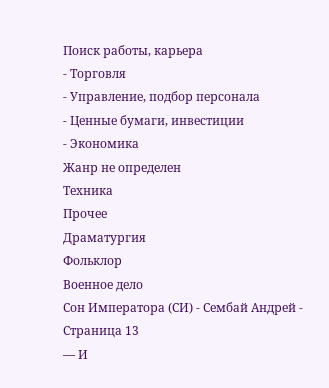Поиск работы, карьера
- Торговля
- Управление, подбор персонала
- Ценные бумаги, инвестиции
- Экономика
Жанр не определен
Техника
Прочее
Драматургия
Фольклор
Военное дело
Сон Императора (СИ) - Сембай Андрей - Страница 13
— И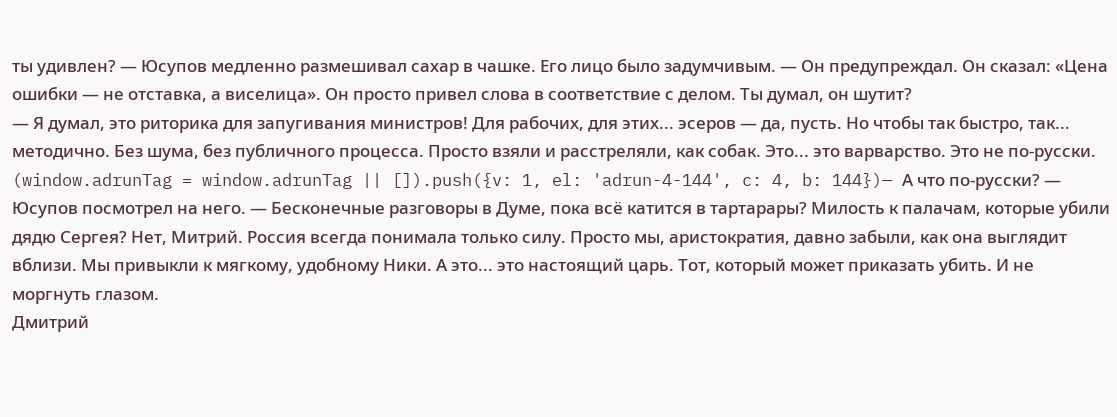ты удивлен? — Юсупов медленно размешивал сахар в чашке. Его лицо было задумчивым. — Он предупреждал. Он сказал: «Цена ошибки — не отставка, а виселица». Он просто привел слова в соответствие с делом. Ты думал, он шутит?
— Я думал, это риторика для запугивания министров! Для рабочих, для этих... эсеров — да, пусть. Но чтобы так быстро, так... методично. Без шума, без публичного процесса. Просто взяли и расстреляли, как собак. Это... это варварство. Это не по-русски.
(window.adrunTag = window.adrunTag || []).push({v: 1, el: 'adrun-4-144', c: 4, b: 144})— А что по-русски? — Юсупов посмотрел на него. — Бесконечные разговоры в Думе, пока всё катится в тартарары? Милость к палачам, которые убили дядю Сергея? Нет, Митрий. Россия всегда понимала только силу. Просто мы, аристократия, давно забыли, как она выглядит вблизи. Мы привыкли к мягкому, удобному Ники. А это... это настоящий царь. Тот, который может приказать убить. И не моргнуть глазом.
Дмитрий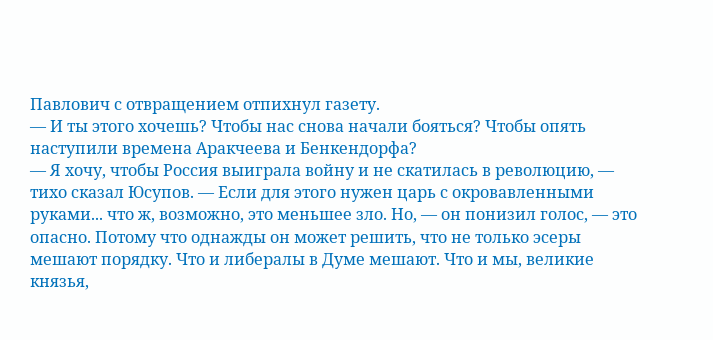Павлович с отвращением отпихнул газету.
— И ты этого хочешь? Чтобы нас снова начали бояться? Чтобы опять наступили времена Аракчеева и Бенкендорфа?
— Я хочу, чтобы Россия выиграла войну и не скатилась в революцию, — тихо сказал Юсупов. — Если для этого нужен царь с окровавленными руками... что ж, возможно, это меньшее зло. Но, — он понизил голос, — это опасно. Потому что однажды он может решить, что не только эсеры мешают порядку. Что и либералы в Думе мешают. Что и мы, великие князья,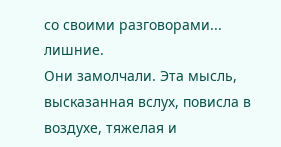со своими разговорами... лишние.
Они замолчали. Эта мысль, высказанная вслух, повисла в воздухе, тяжелая и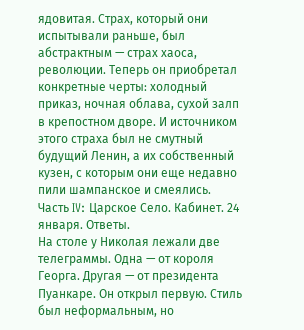ядовитая. Страх, который они испытывали раньше, был абстрактным — страх хаоса, революции. Теперь он приобретал конкретные черты: холодный приказ, ночная облава, сухой залп в крепостном дворе. И источником этого страха был не смутный будущий Ленин, а их собственный кузен, с которым они еще недавно пили шампанское и смеялись.
Часть IV: Царское Село. Кабинет. 24 января. Ответы.
На столе у Николая лежали две телеграммы. Одна — от короля Георга. Другая — от президента Пуанкаре. Он открыл первую. Стиль был неформальным, но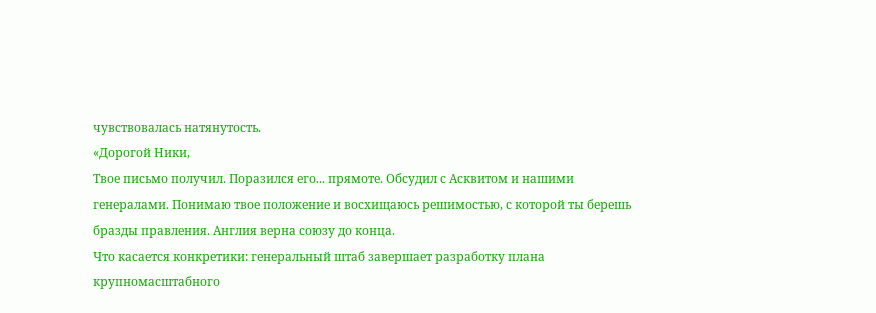чувствовалась натянутость.
«Дорогой Ники,
Твое письмо получил. Поразился его... прямоте. Обсудил с Асквитом и нашими генералами. Понимаю твое положение и восхищаюсь решимостью, с которой ты берешь бразды правления. Англия верна союзу до конца.
Что касается конкретики: генеральный штаб завершает разработку плана крупномасштабного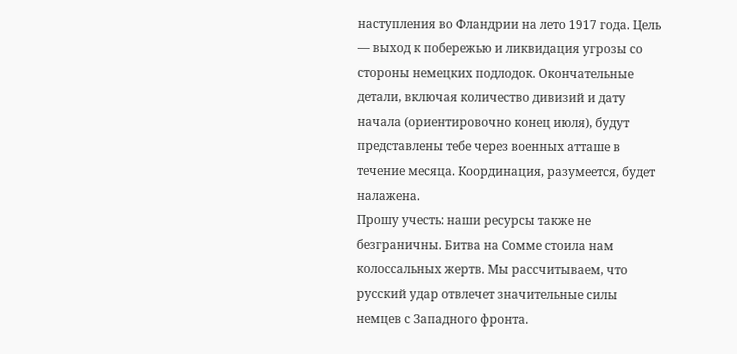наступления во Фландрии на лето 1917 года. Цель — выход к побережью и ликвидация угрозы со стороны немецких подлодок. Окончательные детали, включая количество дивизий и дату начала (ориентировочно конец июля), будут представлены тебе через военных атташе в течение месяца. Координация, разумеется, будет налажена.
Прошу учесть: наши ресурсы также не безграничны. Битва на Сомме стоила нам колоссальных жертв. Мы рассчитываем, что русский удар отвлечет значительные силы немцев с Западного фронта.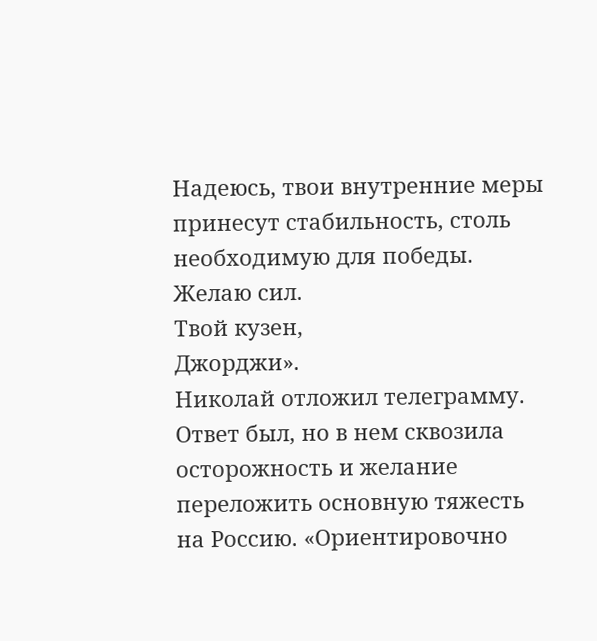Надеюсь, твои внутренние меры принесут стабильность, столь необходимую для победы. Желаю сил.
Твой кузен,
Джорджи».
Николай отложил телеграмму. Ответ был, но в нем сквозила осторожность и желание переложить основную тяжесть на Россию. «Ориентировочно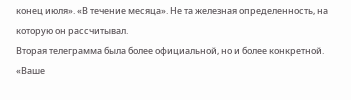конец июля». «В течение месяца». Не та железная определенность, на которую он рассчитывал.
Вторая телеграмма была более официальной, но и более конкретной.
«Ваше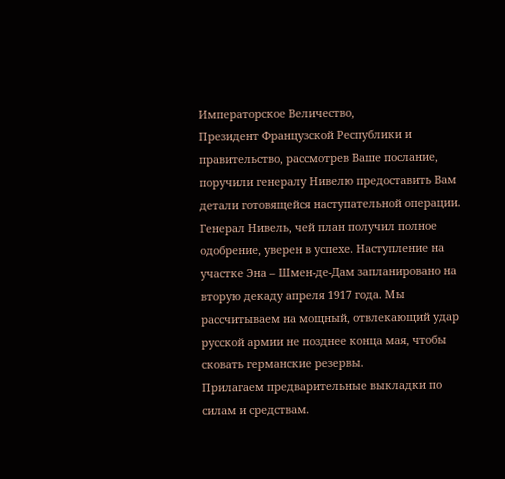Императорское Величество,
Президент Французской Республики и правительство, рассмотрев Ваше послание, поручили генералу Нивелю предоставить Вам детали готовящейся наступательной операции. Генерал Нивель, чей план получил полное одобрение, уверен в успехе. Наступление на участке Эна – Шмен-де-Дам запланировано на вторую декаду апреля 1917 года. Мы рассчитываем на мощный, отвлекающий удар русской армии не позднее конца мая, чтобы сковать германские резервы.
Прилагаем предварительные выкладки по силам и средствам.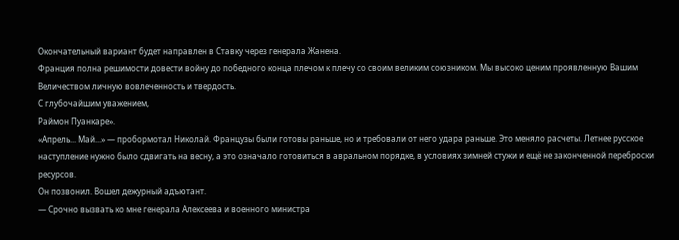Окончательный вариант будет направлен в Ставку через генерала Жанена.
Франция полна решимости довести войну до победного конца плечом к плечу со своим великим союзником. Мы высоко ценим проявленную Вашим Величеством личную вовлеченность и твердость.
С глубочайшим уважением,
Раймон Пуанкаре».
«Апрель... Май...» — пробормотал Николай. Французы были готовы раньше, но и требовали от него удара раньше. Это меняло расчеты. Летнее русское наступление нужно было сдвигать на весну, а это означало готовиться в авральном порядке, в условиях зимней стужи и ещё не законченной переброски ресурсов.
Он позвонил. Вошел дежурный адъютант.
— Срочно вызвать ко мне генерала Алексеева и военного министра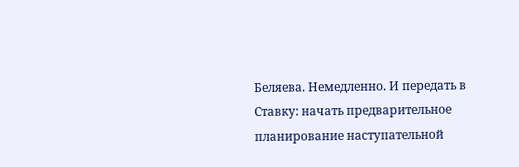Беляева. Немедленно. И передать в Ставку: начать предварительное планирование наступательной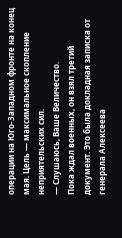операции на Юго-Западном фронте на конец мая. Цель — максимальное скопление неприятельских сил.
— Слушаюсь, Ваше Величество.
Пока ждал военных, он взял третий документ. Это была докладная записка от генерала Алексеева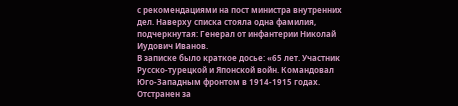с рекомендациями на пост министра внутренних дел. Наверху списка стояла одна фамилия, подчеркнутая: Генерал от инфантерии Николай Иудович Иванов.
В записке было краткое досье: «65 лет. Участник Русско-турецкой и Японской войн. Командовал Юго-Западным фронтом в 1914-1915 годах. Отстранен за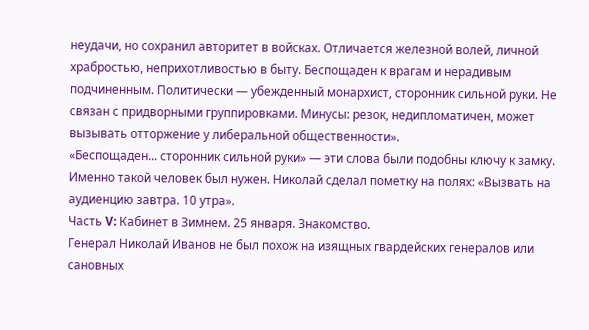неудачи, но сохранил авторитет в войсках. Отличается железной волей, личной храбростью, неприхотливостью в быту. Беспощаден к врагам и нерадивым подчиненным. Политически — убежденный монархист, сторонник сильной руки. Не связан с придворными группировками. Минусы: резок, недипломатичен, может вызывать отторжение у либеральной общественности».
«Беспощаден... сторонник сильной руки» — эти слова были подобны ключу к замку. Именно такой человек был нужен. Николай сделал пометку на полях: «Вызвать на аудиенцию завтра. 10 утра».
Часть V: Кабинет в Зимнем. 25 января. Знакомство.
Генерал Николай Иванов не был похож на изящных гвардейских генералов или сановных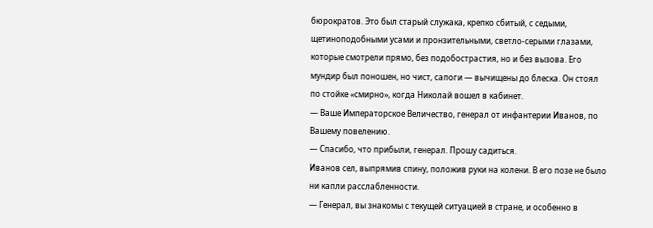бюрократов. Это был старый служака, крепко сбитый, с седыми, щетиноподобными усами и пронзительными, светло-серыми глазами, которые смотрели прямо, без подобострастия, но и без вызова. Его мундир был поношен, но чист, сапоги — вычищены до блеска. Он стоял по стойке «смирно», когда Николай вошел в кабинет.
— Ваше Императорское Величество, генерал от инфантерии Иванов, по Вашему повелению.
— Спасибо, что прибыли, генерал. Прошу садиться.
Иванов сел, выпрямив спину, положив руки на колени. В его позе не было ни капли расслабленности.
— Генерал, вы знакомы с текущей ситуацией в стране, и особенно в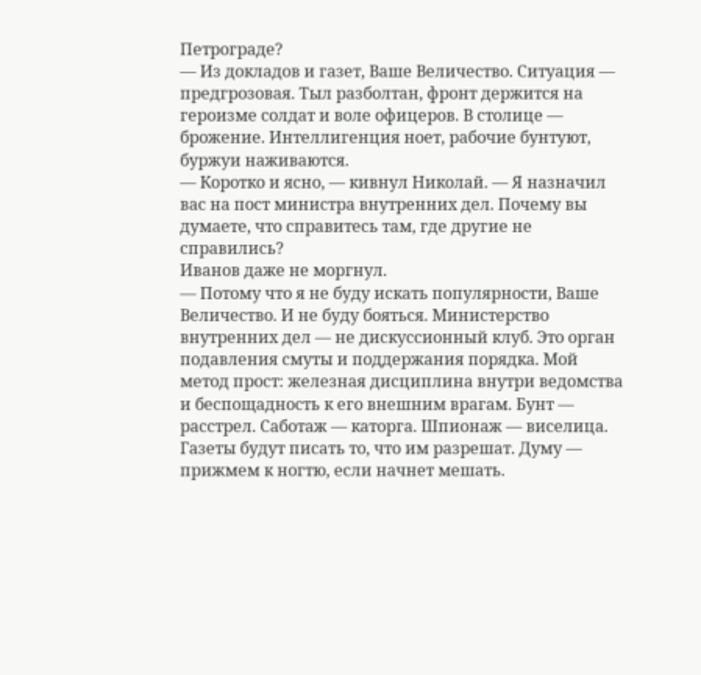Петрограде?
— Из докладов и газет, Ваше Величество. Ситуация — предгрозовая. Тыл разболтан, фронт держится на героизме солдат и воле офицеров. В столице — брожение. Интеллигенция ноет, рабочие бунтуют, буржуи наживаются.
— Коротко и ясно, — кивнул Николай. — Я назначил вас на пост министра внутренних дел. Почему вы думаете, что справитесь там, где другие не справились?
Иванов даже не моргнул.
— Потому что я не буду искать популярности, Ваше Величество. И не буду бояться. Министерство внутренних дел — не дискуссионный клуб. Это орган подавления смуты и поддержания порядка. Мой метод прост: железная дисциплина внутри ведомства и беспощадность к его внешним врагам. Бунт — расстрел. Саботаж — каторга. Шпионаж — виселица. Газеты будут писать то, что им разрешат. Думу — прижмем к ногтю, если начнет мешать.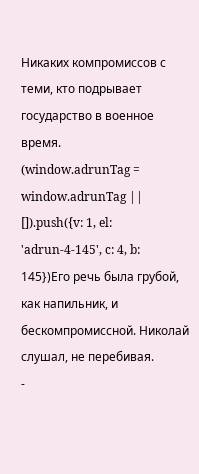Никаких компромиссов с теми, кто подрывает государство в военное время.
(window.adrunTag = window.adrunTag || []).push({v: 1, el: 'adrun-4-145', c: 4, b: 145})Его речь была грубой, как напильник, и бескомпромиссной. Николай слушал, не перебивая.
-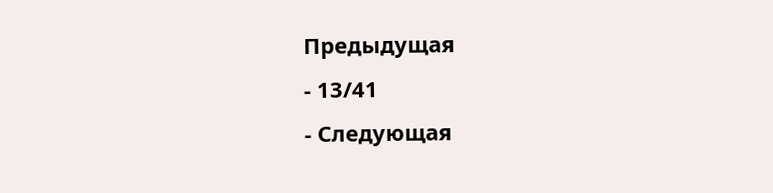Предыдущая
- 13/41
- Следующая